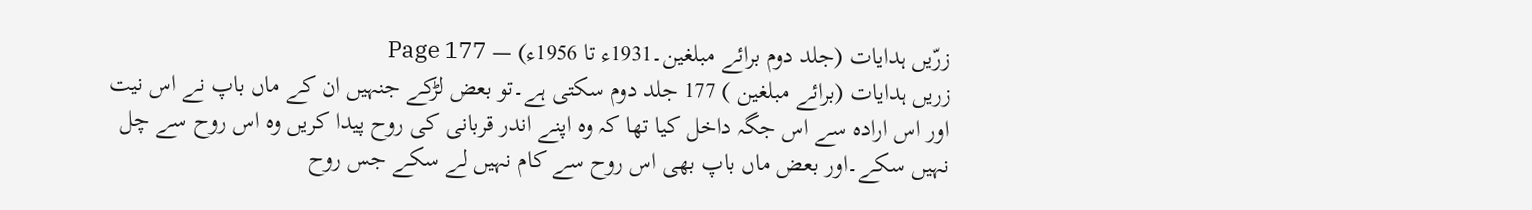زرّیں ہدایات (جلد دوم برائے مبلغین۔1931ء تا 1956ء) — Page 177
زریں ہدایات (برائے مبلغین ) 177 جلد دوم سکتی ہے۔تو بعض لڑکے جنہیں ان کے ماں باپ نے اس نیت اور اس ارادہ سے اس جگہ داخل کیا تھا کہ وہ اپنے اندر قربانی کی روح پیدا کریں وہ اس روح سے چل نہیں سکے۔اور بعض ماں باپ بھی اس روح سے کام نہیں لے سکے جس روح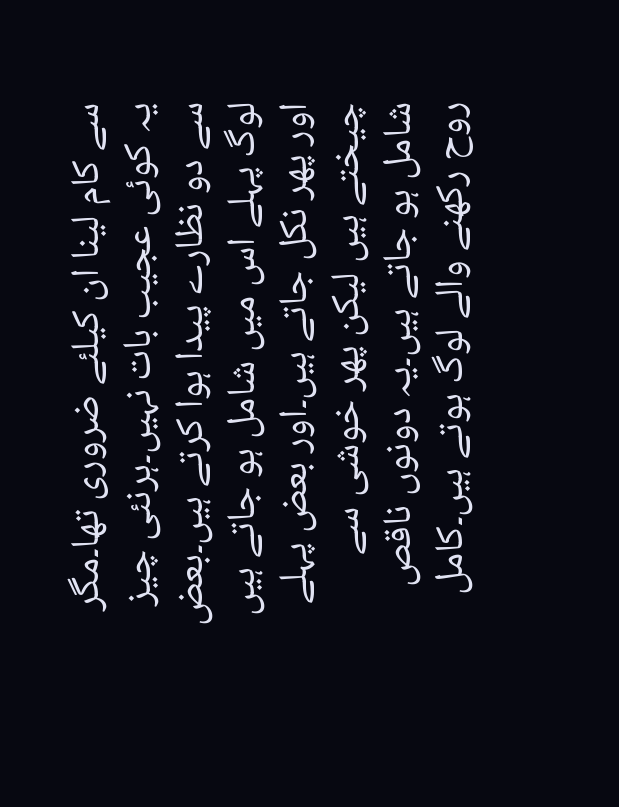سے کام لینا ان کیلئے ضروری تھا۔مگر یہ کوئی عجیب بات نہیں۔ہرنئی چیز سے دو نظارے پیدا ہوا کرتے ہیں۔بعض لوگ پہلے اس میں شامل ہو جاتے ہیں اور پھر نکل جاتے ہیں۔اور بعض پہلے چیختے ہیں لیکن پھر خوشی سے شامل ہو جاتے ہیں۔یہ دونوں ناقص روح رکھنے والے لوگ ہوتے ہیں۔کامل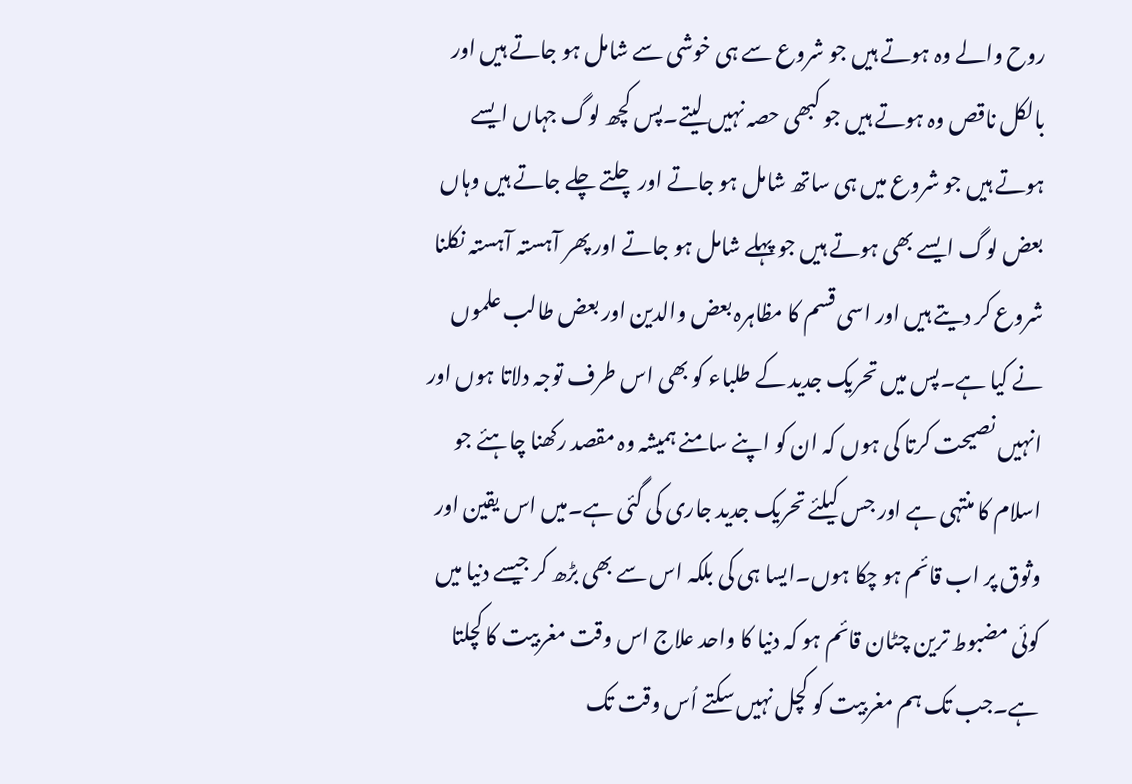روح والے وہ ہوتے ہیں جو شروع سے ہی خوشی سے شامل ہو جاتے ہیں اور بالکل ناقص وہ ہوتے ہیں جو کبھی حصہ نہیں لیتے۔پس کچھ لوگ جہاں ایسے ہوتے ہیں جو شروع میں ہی ساتھ شامل ہو جاتے اور چلتے چلے جاتے ہیں وہاں بعض لوگ ایسے بھی ہوتے ہیں جو پہلے شامل ہو جاتے اور پھر آہستہ آہستہ نکلنا شروع کر دیتے ہیں اور اسی قسم کا مظاہرہ بعض والدین اور بعض طالب علموں نے کیا ہے۔پس میں تحریک جدید کے طلباء کو بھی اس طرف توجہ دلاتا ہوں اور انہیں نصیحت کرتا کی ہوں کہ ان کو اپنے سامنے ہمیشہ وہ مقصد رکھنا چاہئے جو اسلام کا منتہی ہے اور جس کیلئے تحریک جدید جاری کی گئی ہے۔میں اس یقین اور وثوق پر اب قائم ہو چکا ہوں۔ایسا ہی کی بلکہ اس سے بھی بڑھ کر جیسے دنیا میں کوئی مضبوط ترین چٹان قائم ہو کہ دنیا کا واحد علاج اس وقت مغربیت کا کچلتا ہے۔جب تک ہم مغربیت کو کچل نہیں سکتے اُس وقت تک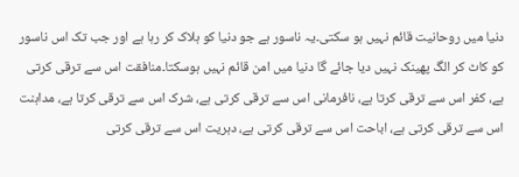دنیا میں روحانیت قائم نہیں ہو سکتی۔یہ ناسور ہے جو دنیا کو ہلاک کر رہا ہے اور جب تک اس ناسور کو کاٹ کر الگ پھینک نہیں دیا جائے گا دنیا میں امن قائم نہیں ہوسکتا۔منافقت اس سے ترقی کرتی ہے، کفر اس سے ترقی کرتا ہے، نافرمانی اس سے ترقی کرتی ہے، شرک اس سے ترقی کرتا ہے، مداہنت اس سے ترقی کرتی ہے، اباحت اس سے ترقی کرتی ہے، دہریت اس سے ترقی کرتی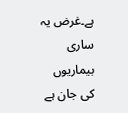ہے۔غرض یہ ساری بیماریوں کی جان ہے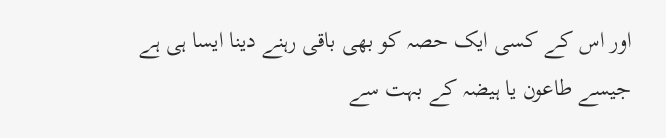اور اس کے کسی ایک حصہ کو بھی باقی رہنے دینا ایسا ہی ہے جیسے طاعون یا ہیضہ کے بہت سے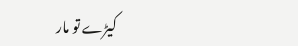کیڑے تو مار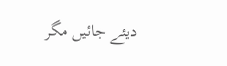دیئے جائیں مگر